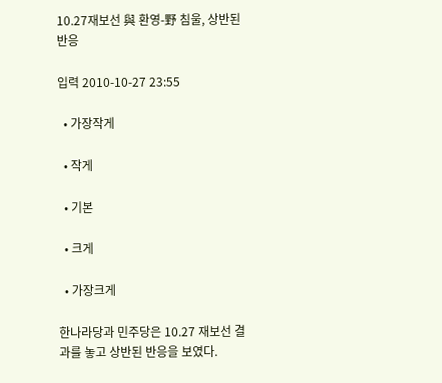10.27재보선 與 환영-野 침울, 상반된 반응

입력 2010-10-27 23:55

  • 가장작게

  • 작게

  • 기본

  • 크게

  • 가장크게

한나라당과 민주당은 10.27 재보선 결과를 놓고 상반된 반응을 보였다.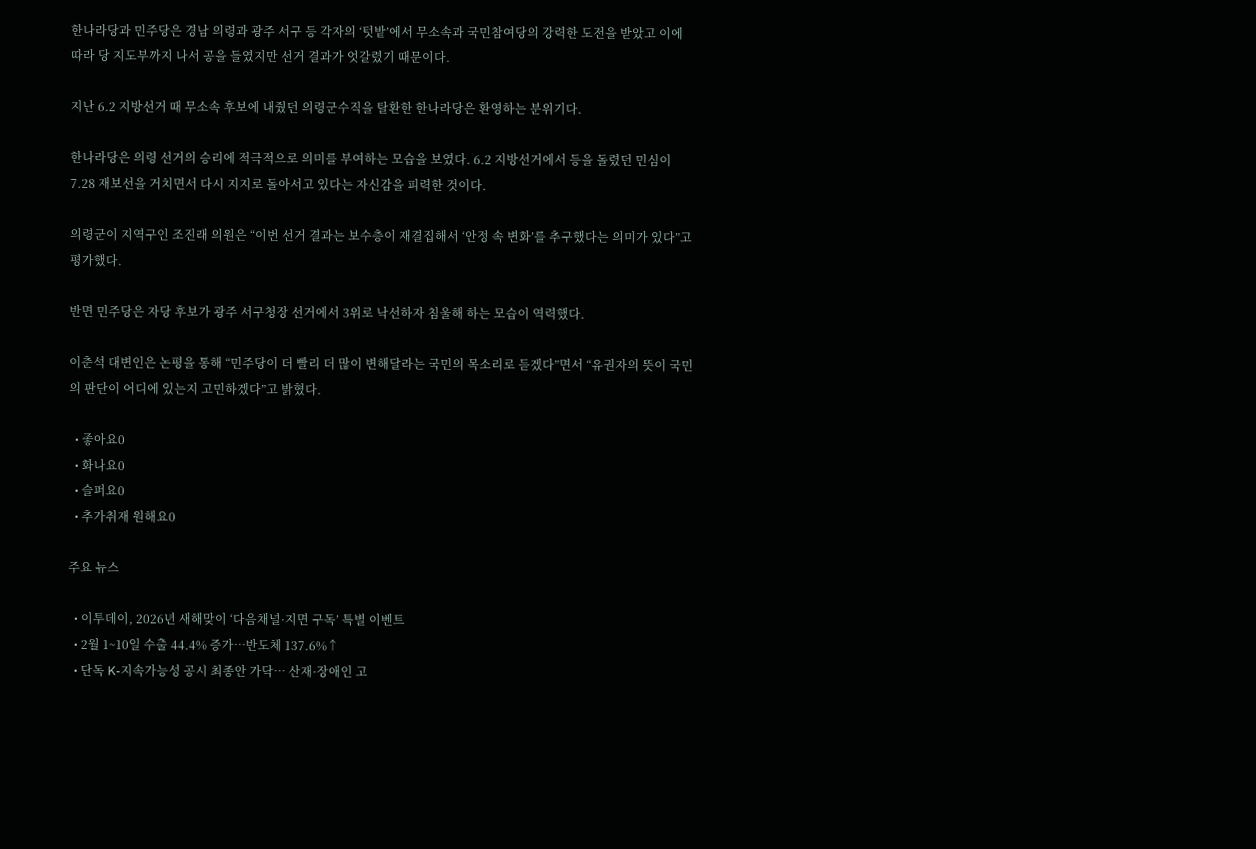한나라당과 민주당은 경남 의령과 광주 서구 등 각자의 ‘텃밭’에서 무소속과 국민참여당의 강력한 도전을 받았고 이에 따라 당 지도부까지 나서 공을 들였지만 선거 결과가 엇갈렸기 때문이다.

지난 6.2 지방선거 때 무소속 후보에 내줬던 의령군수직을 탈환한 한나라당은 환영하는 분위기다.

한나라당은 의령 선거의 승리에 적극적으로 의미를 부여하는 모습을 보였다. 6.2 지방선거에서 등을 돌렸던 민심이 7.28 재보선을 거치면서 다시 지지로 돌아서고 있다는 자신감을 피력한 것이다.

의령군이 지역구인 조진래 의원은 “이번 선거 결과는 보수층이 재결집해서 ‘안정 속 변화’를 추구했다는 의미가 있다”고 평가했다.

반면 민주당은 자당 후보가 광주 서구청장 선거에서 3위로 낙선하자 침울해 하는 모습이 역력했다.

이춘석 대변인은 논평을 통해 “민주당이 더 빨리 더 많이 변해달라는 국민의 목소리로 듣겠다”면서 “유권자의 뜻이 국민의 판단이 어디에 있는지 고민하겠다”고 밝혔다.

  • 좋아요0
  • 화나요0
  • 슬퍼요0
  • 추가취재 원해요0

주요 뉴스

  • 이투데이, 2026년 새해맞이 ‘다음채널·지면 구독’ 특별 이벤트
  • 2월 1~10일 수출 44.4% 증가⋯반도체 137.6%↑
  • 단독 K-지속가능성 공시 최종안 가닥… 산재·장애인 고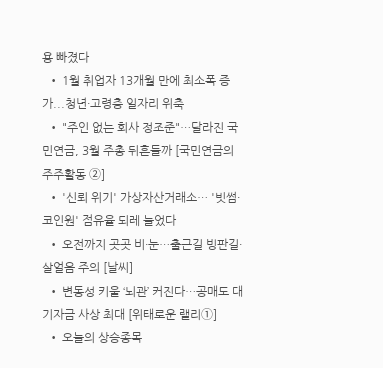용 빠졌다
  • 1월 취업자 13개월 만에 최소폭 증가...청년·고령층 일자리 위축
  • "주인 없는 회사 정조준"…달라진 국민연금, 3월 주총 뒤흔들까 [국민연금의 주주활동 ②]
  • '신뢰 위기' 가상자산거래소… '빗썸·코인원' 점유율 되레 늘었다
  • 오전까지 곳곳 비·눈…출근길 빙판길·살얼음 주의 [날씨]
  • 변동성 키울 ‘뇌관’ 커진다…공매도 대기자금 사상 최대 [위태로운 랠리①]
  • 오늘의 상승종목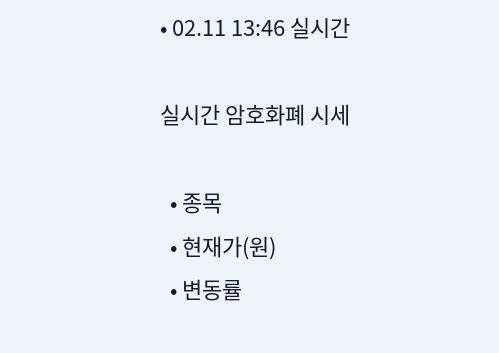• 02.11 13:46 실시간

실시간 암호화폐 시세

  • 종목
  • 현재가(원)
  • 변동률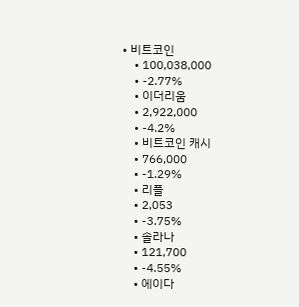• 비트코인
    • 100,038,000
    • -2.77%
    • 이더리움
    • 2,922,000
    • -4.2%
    • 비트코인 캐시
    • 766,000
    • -1.29%
    • 리플
    • 2,053
    • -3.75%
    • 솔라나
    • 121,700
    • -4.55%
    • 에이다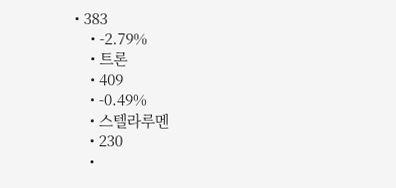• 383
    • -2.79%
    • 트론
    • 409
    • -0.49%
    • 스텔라루멘
    • 230
    •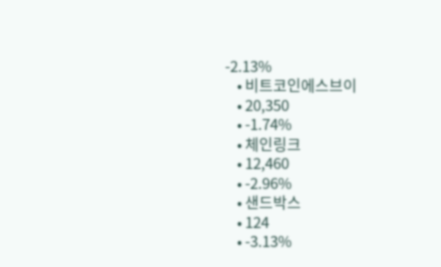-2.13%
    • 비트코인에스브이
    • 20,350
    • -1.74%
    • 체인링크
    • 12,460
    • -2.96%
    • 샌드박스
    • 124
    • -3.13%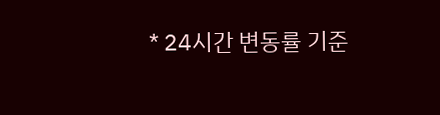* 24시간 변동률 기준